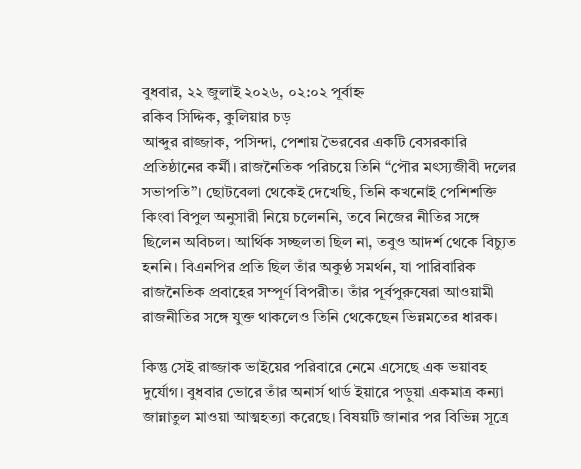বুধবার, ২২ জুলাই ২০২৬, ০২:০২ পূর্বাহ্ন
রকিব সিদ্দিক, কুলিয়ার চড়
আব্দুর রাজ্জাক, পসিন্দা, পেশায় ভৈরবের একটি বেসরকারি প্রতিষ্ঠানের কর্মী। রাজনৈতিক পরিচয়ে তিনি “পৌর মৎস্যজীবী দলের সভাপতি”। ছোটবেলা থেকেই দেখেছি, তিনি কখনোই পেশিশক্তি কিংবা বিপুল অনুসারী নিয়ে চলেননি, তবে নিজের নীতির সঙ্গে ছিলেন অবিচল। আর্থিক সচ্ছলতা ছিল না, তবুও আদর্শ থেকে বিচ্যুত হননি। বিএনপির প্রতি ছিল তাঁর অকুণ্ঠ সমর্থন, যা পারিবারিক রাজনৈতিক প্রবাহের সম্পূর্ণ বিপরীত। তাঁর পূর্বপুরুষেরা আওয়ামী রাজনীতির সঙ্গে যুক্ত থাকলেও তিনি থেকেছেন ভিন্নমতের ধারক।

কিন্তু সেই রাজ্জাক ভাইয়ের পরিবারে নেমে এসেছে এক ভয়াবহ দুর্যোগ। বুধবার ভোরে তাঁর অনার্স থার্ড ইয়ারে পড়ুয়া একমাত্র কন্যা জান্নাতুল মাওয়া আত্মহত্যা করেছে। বিষয়টি জানার পর বিভিন্ন সূত্রে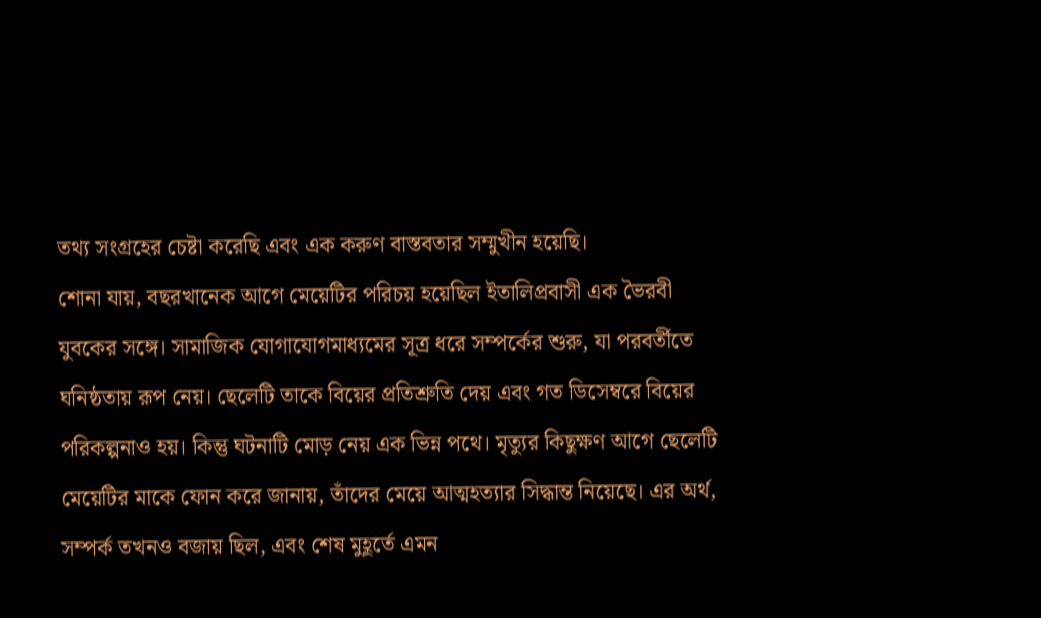তথ্য সংগ্রহের চেষ্টা করেছি এবং এক করুণ বাস্তবতার সম্মুখীন হয়েছি।
শোনা যায়, বছরখানেক আগে মেয়েটির পরিচয় হয়েছিল ইতালিপ্রবাসী এক ভৈরবী যুবকের সঙ্গে। সামাজিক যোগাযোগমাধ্যমের সূত্র ধরে সম্পর্কের শুরু, যা পরবর্তীতে ঘনিষ্ঠতায় রূপ নেয়। ছেলেটি তাকে বিয়ের প্রতিশ্রুতি দেয় এবং গত ডিসেম্বরে বিয়ের পরিকল্পনাও হয়। কিন্তু ঘটনাটি মোড় নেয় এক ভিন্ন পথে। মৃত্যুর কিছুক্ষণ আগে ছেলেটি মেয়েটির মাকে ফোন করে জানায়, তাঁদের মেয়ে আত্মহত্যার সিদ্ধান্ত নিয়েছে। এর অর্থ, সম্পর্ক তখনও বজায় ছিল, এবং শেষ মুহূর্তে এমন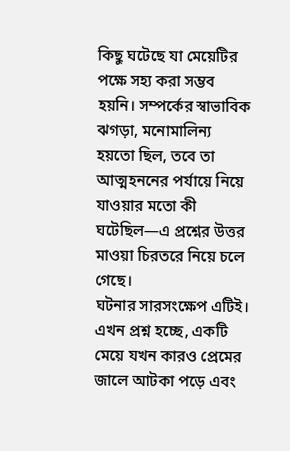কিছু ঘটেছে যা মেয়েটির পক্ষে সহ্য করা সম্ভব হয়নি। সম্পর্কের স্বাভাবিক ঝগড়া, মনোমালিন্য হয়তো ছিল, তবে তা আত্মহননের পর্যায়ে নিয়ে যাওয়ার মতো কী ঘটেছিল—এ প্রশ্নের উত্তর মাওয়া চিরতরে নিয়ে চলে গেছে।
ঘটনার সারসংক্ষেপ এটিই।
এখন প্রশ্ন হচ্ছে, একটি মেয়ে যখন কারও প্রেমের জালে আটকা পড়ে এবং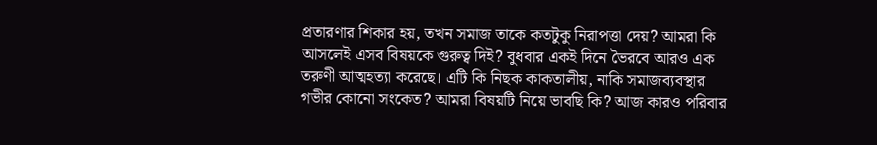প্রতারণার শিকার হয়, তখন সমাজ তাকে কতটুকু নিরাপত্তা দেয়? আমরা কি আসলেই এসব বিষয়কে গুরুত্ব দিই? বুধবার একই দিনে ভৈরবে আরও এক তরুণী আত্মহত্যা করেছে। এটি কি নিছক কাকতালীয়, নাকি সমাজব্যবস্থার গভীর কোনো সংকেত? আমরা বিষয়টি নিয়ে ভাবছি কি? আজ কারও পরিবার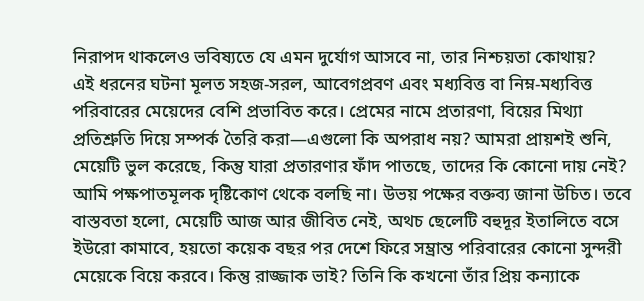নিরাপদ থাকলেও ভবিষ্যতে যে এমন দুর্যোগ আসবে না, তার নিশ্চয়তা কোথায়?
এই ধরনের ঘটনা মূলত সহজ-সরল, আবেগপ্রবণ এবং মধ্যবিত্ত বা নিম্ন-মধ্যবিত্ত পরিবারের মেয়েদের বেশি প্রভাবিত করে। প্রেমের নামে প্রতারণা, বিয়ের মিথ্যা প্রতিশ্রুতি দিয়ে সম্পর্ক তৈরি করা—এগুলো কি অপরাধ নয়? আমরা প্রায়শই শুনি, মেয়েটি ভুল করেছে, কিন্তু যারা প্রতারণার ফাঁদ পাতছে, তাদের কি কোনো দায় নেই?
আমি পক্ষপাতমূলক দৃষ্টিকোণ থেকে বলছি না। উভয় পক্ষের বক্তব্য জানা উচিত। তবে বাস্তবতা হলো, মেয়েটি আজ আর জীবিত নেই, অথচ ছেলেটি বহুদূর ইতালিতে বসে ইউরো কামাবে, হয়তো কয়েক বছর পর দেশে ফিরে সম্ভ্রান্ত পরিবারের কোনো সুন্দরী মেয়েকে বিয়ে করবে। কিন্তু রাজ্জাক ভাই? তিনি কি কখনো তাঁর প্রিয় কন্যাকে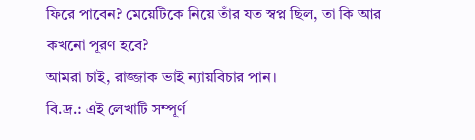ফিরে পাবেন? মেয়েটিকে নিয়ে তাঁর যত স্বপ্ন ছিল, তা কি আর কখনো পূরণ হবে?
আমরা চাই, রাজ্জাক ভাই ন্যায়বিচার পান।
বি.দ্র.: এই লেখাটি সম্পূর্ণ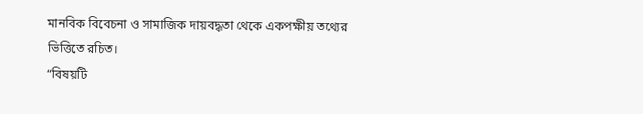মানবিক বিবেচনা ও সামাজিক দায়বদ্ধতা থেকে একপক্ষীয় তথ্যের ভিত্তিতে রচিত।
“বিষয়টি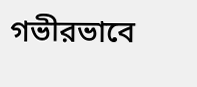গভীরভাবে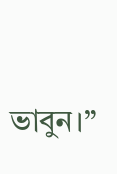ভাবুন।”